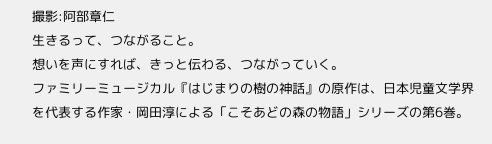撮影:阿部章仁
生きるって、つながること。
想いを声にすれば、きっと伝わる、つながっていく。
ファミリーミュージカル『はじまりの樹の神話』の原作は、日本児童文学界を代表する作家・岡田淳による「こそあどの森の物語」シリーズの第6巻。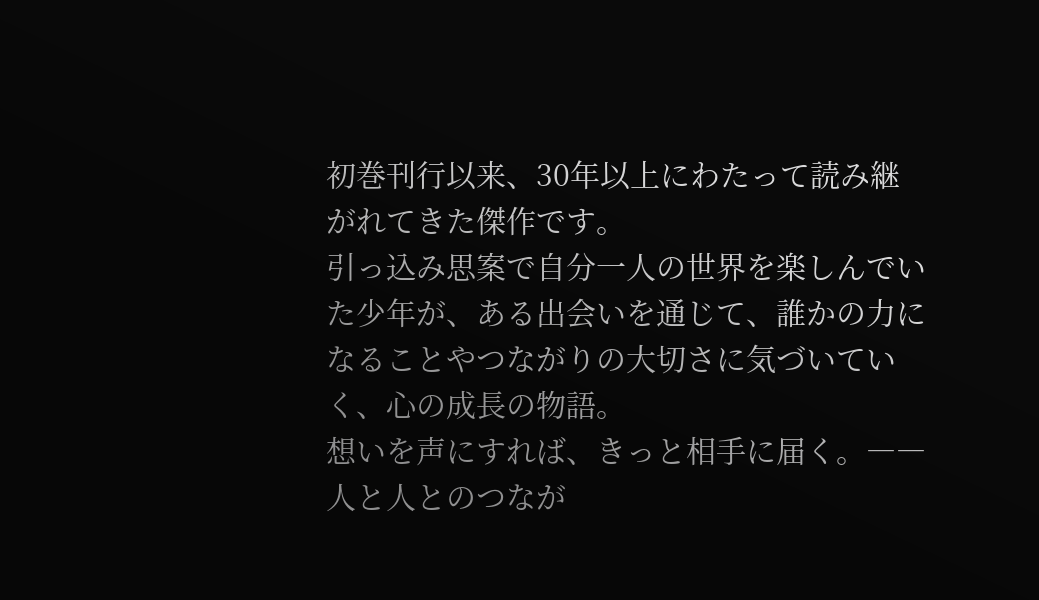初巻刊行以来、30年以上にわたって読み継がれてきた傑作です。
引っ込み思案で自分一人の世界を楽しんでいた少年が、ある出会いを通じて、誰かの力になることやつながりの大切さに気づいていく、心の成長の物語。
想いを声にすれば、きっと相手に届く。――人と人とのつなが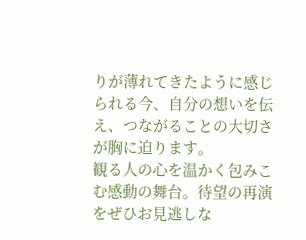りが薄れてきたように感じられる今、自分の想いを伝え、つながることの大切さが胸に迫ります。
観る人の心を温かく包みこむ感動の舞台。待望の再演をぜひお見逃しな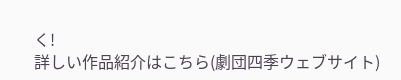く!
詳しい作品紹介はこちら(劇団四季ウェブサイト)